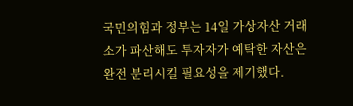국민의힘과 정부는 14일 가상자산 거래소가 파산해도 투자자가 예탁한 자산은 완전 분리시킬 필요성을 제기했다.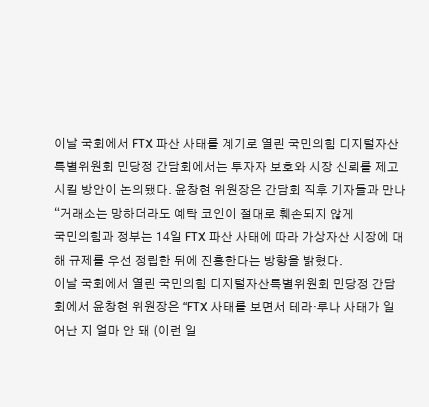이날 국회에서 FTX 파산 사태를 계기로 열린 국민의힘 디지털자산특별위원회 민당정 간담회에서는 투자자 보호와 시장 신뢰를 제고시킬 방안이 논의됐다. 윤창현 위원장은 간담회 직후 기자들과 만나 “거래소는 망하더라도 예탁 코인이 절대로 훼손되지 않게
국민의힘과 정부는 14일 FTX 파산 사태에 따라 가상자산 시장에 대해 규제를 우선 정립한 뒤에 진흥한다는 방향을 밝혔다.
이날 국회에서 열린 국민의힘 디지털자산특별위원회 민당정 간담회에서 윤창현 위원장은 “FTX 사태를 보면서 테라·루나 사태가 일어난 지 얼마 안 돼 (이런 일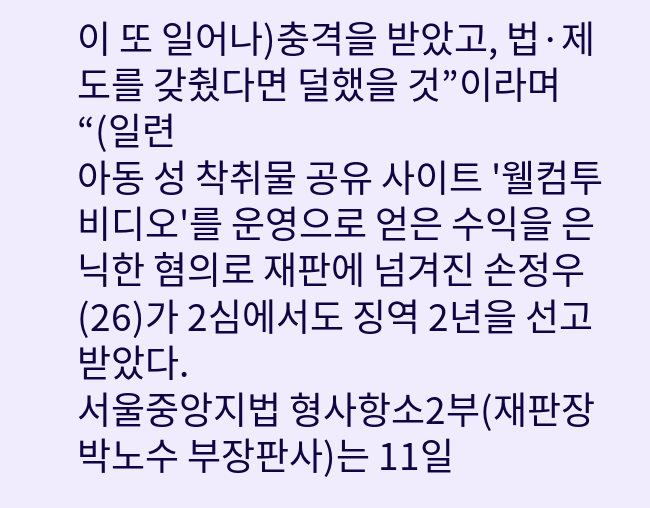이 또 일어나)충격을 받았고, 법·제도를 갖췄다면 덜했을 것”이라며 “(일련
아동 성 착취물 공유 사이트 '웰컴투비디오'를 운영으로 얻은 수익을 은닉한 혐의로 재판에 넘겨진 손정우(26)가 2심에서도 징역 2년을 선고받았다.
서울중앙지법 형사항소2부(재판장 박노수 부장판사)는 11일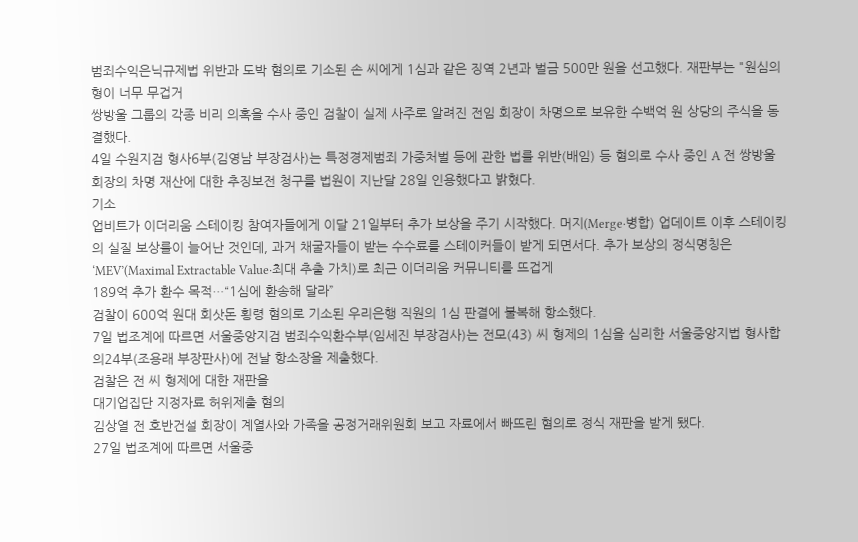범죄수익은닉규제법 위반과 도박 혐의로 기소된 손 씨에게 1심과 같은 징역 2년과 벌금 500만 원을 선고했다. 재판부는 "원심의 형이 너무 무겁거
쌍방울 그룹의 각종 비리 의혹을 수사 중인 검찰이 실제 사주로 알려진 전임 회장이 차명으로 보유한 수백억 원 상당의 주식을 동결했다.
4일 수원지검 형사6부(김영남 부장검사)는 특정경제범죄 가중처벌 등에 관한 법률 위반(배임) 등 혐의로 수사 중인 A 전 쌍방울 회장의 차명 재산에 대한 추징보전 청구를 법원이 지난달 28일 인용했다고 밝혔다.
기소
업비트가 이더리움 스테이킹 참여자들에게 이달 21일부터 추가 보상을 주기 시작했다. 머지(Merge·병합) 업데이트 이후 스테이킹의 실질 보상률이 늘어난 것인데, 과거 채굴자들이 받는 수수료를 스테이커들이 받게 되면서다. 추가 보상의 정식명칭은 ‘MEV’(Maximal Extractable Value·최대 추출 가치)로 최근 이더리움 커뮤니티를 뜨겁게
189억 추가 환수 목적…“1심에 환송해 달라”
검찰이 600억 원대 회삿돈 횡령 혐의로 기소된 우리은행 직원의 1심 판결에 불복해 항소했다.
7일 법조계에 따르면 서울중앙지검 범죄수익환수부(임세진 부장검사)는 전모(43) 씨 형제의 1심을 심리한 서울중앙지법 형사합의24부(조용래 부장판사)에 전날 항소장을 제출했다.
검찰은 전 씨 형제에 대한 재판을
대기업집단 지정자료 허위제출 혐의
김상열 전 호반건설 회장이 계열사와 가족을 공정거래위원회 보고 자료에서 빠뜨린 혐의로 정식 재판을 받게 됐다.
27일 법조계에 따르면 서울중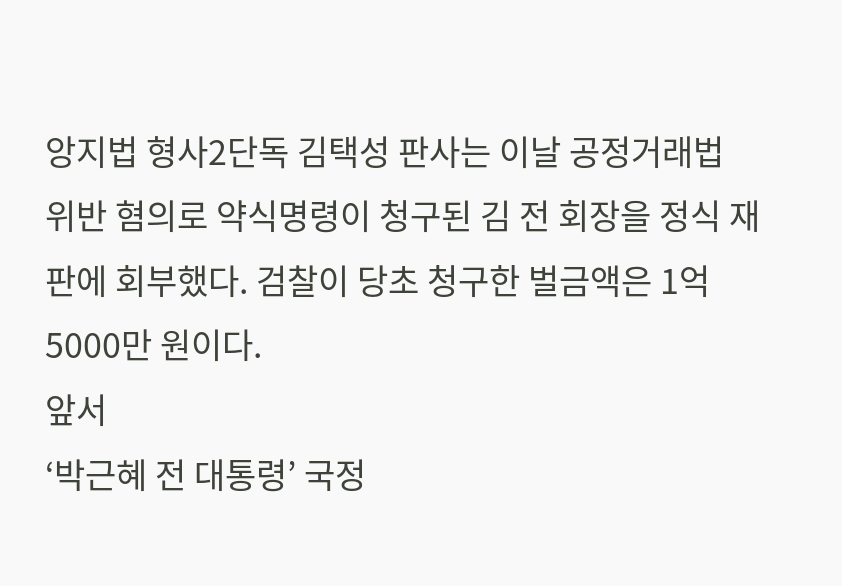앙지법 형사2단독 김택성 판사는 이날 공정거래법 위반 혐의로 약식명령이 청구된 김 전 회장을 정식 재판에 회부했다. 검찰이 당초 청구한 벌금액은 1억5000만 원이다.
앞서
‘박근혜 전 대통령’ 국정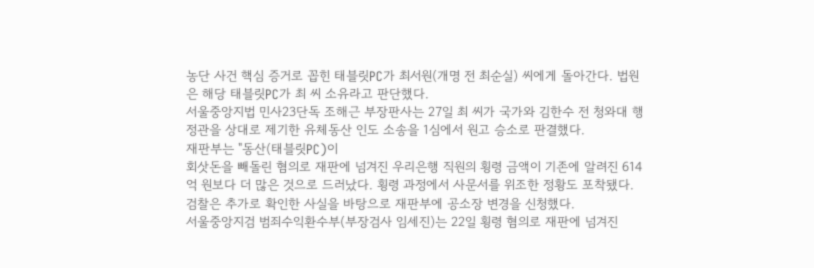농단 사건 핵심 증거로 꼽힌 태블릿PC가 최서원(개명 전 최순실) 씨에게 돌아간다. 법원은 해당 태블릿PC가 최 씨 소유라고 판단했다.
서울중앙지법 민사23단독 조해근 부장판사는 27일 최 씨가 국가와 김한수 전 청와대 행정관을 상대로 제기한 유체동산 인도 소송을 1심에서 원고 승소로 판결했다.
재판부는 "동산(태블릿PC)이
회삿돈을 빼돌린 혐의로 재판에 넘겨진 우리은행 직원의 횡령 금액이 기존에 알려진 614억 원보다 더 많은 것으로 드러났다. 횡령 과정에서 사문서를 위조한 정황도 포착됐다. 검찰은 추가로 확인한 사실을 바탕으로 재판부에 공소장 변경을 신청했다.
서울중앙지검 범죄수익환수부(부장검사 임세진)는 22일 횡령 혐의로 재판에 넘겨진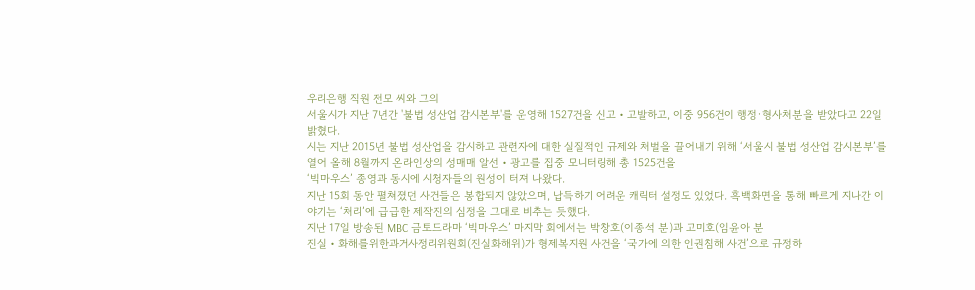우리은행 직원 전모 씨와 그의
서울시가 지난 7년간 '불법 성산업 감시본부'를 운영해 1527건을 신고‧고발하고, 이중 956건이 행정·형사처분을 받았다고 22일 밝혔다.
시는 지난 2015년 불법 성산업을 감시하고 관련자에 대한 실질적인 규제와 처벌을 끌어내기 위해 ‘서울시 불법 성산업 감시본부’를 열어 올해 8월까지 온라인상의 성매매 알선‧광고를 집중 모니터링해 총 1525건을
‘빅마우스’ 종영과 동시에 시청자들의 원성이 터져 나왔다.
지난 15회 동안 펼쳐졌던 사건들은 봉합되지 않았으며, 납득하기 어려운 캐릭터 설정도 있었다. 흑백화면을 통해 빠르게 지나간 이야기는 ‘처리’에 급급한 제작진의 심정을 그대로 비추는 듯했다.
지난 17일 방송된 MBC 금토드라마 ‘빅마우스’ 마지막 회에서는 박창호(이종석 분)과 고미호(임윤아 분
진실‧화해를위한과거사정리위원회(진실화해위)가 형제복지원 사건을 ‘국가에 의한 인권침해 사건’으로 규정하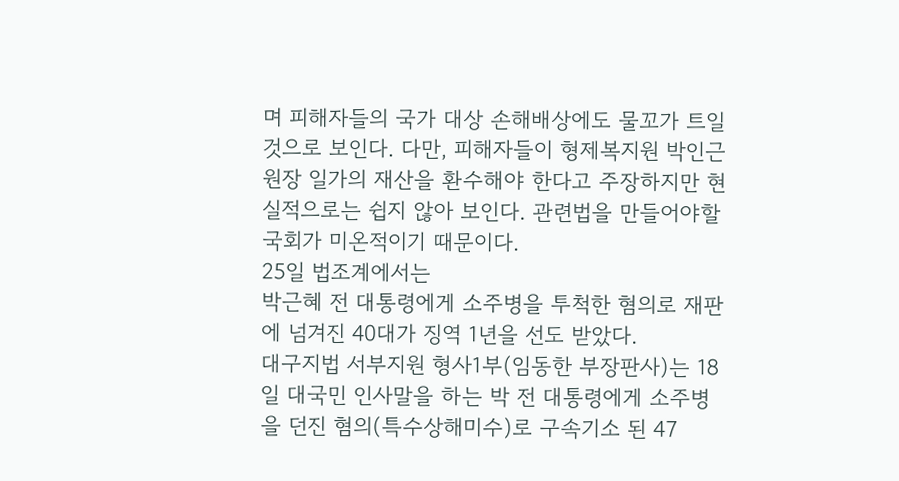며 피해자들의 국가 대상 손해배상에도 물꼬가 트일 것으로 보인다. 다만, 피해자들이 형제복지원 박인근 원장 일가의 재산을 환수해야 한다고 주장하지만 현실적으로는 쉽지 않아 보인다. 관련법을 만들어야할 국회가 미온적이기 때문이다.
25일 법조계에서는
박근혜 전 대통령에게 소주병을 투척한 혐의로 재판에 넘겨진 40대가 징역 1년을 선도 받았다.
대구지법 서부지원 형사1부(임동한 부장판사)는 18일 대국민 인사말을 하는 박 전 대통령에게 소주병을 던진 혐의(특수상해미수)로 구속기소 된 47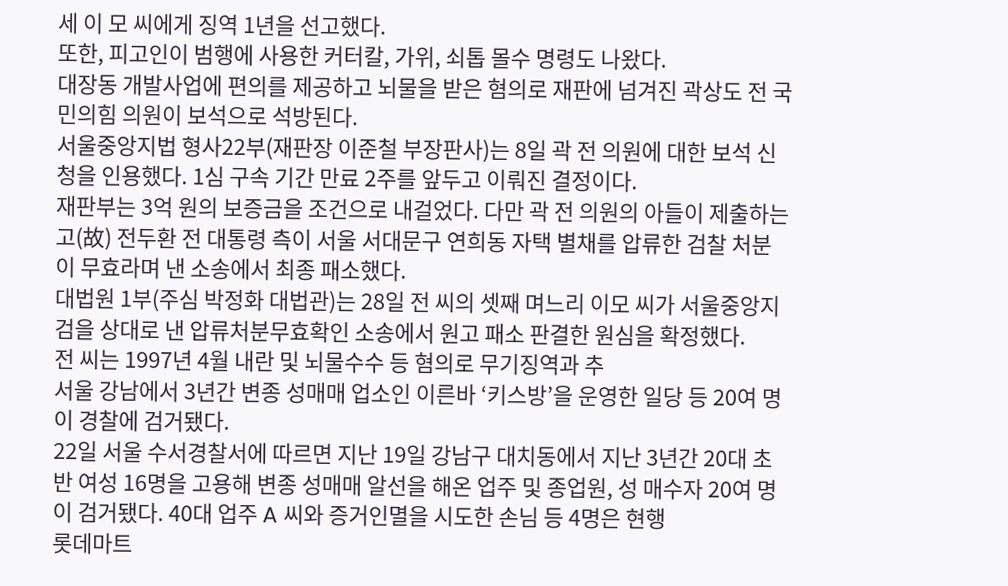세 이 모 씨에게 징역 1년을 선고했다.
또한, 피고인이 범행에 사용한 커터칼, 가위, 쇠톱 몰수 명령도 나왔다.
대장동 개발사업에 편의를 제공하고 뇌물을 받은 혐의로 재판에 넘겨진 곽상도 전 국민의힘 의원이 보석으로 석방된다.
서울중앙지법 형사22부(재판장 이준철 부장판사)는 8일 곽 전 의원에 대한 보석 신청을 인용했다. 1심 구속 기간 만료 2주를 앞두고 이뤄진 결정이다.
재판부는 3억 원의 보증금을 조건으로 내걸었다. 다만 곽 전 의원의 아들이 제출하는
고(故) 전두환 전 대통령 측이 서울 서대문구 연희동 자택 별채를 압류한 검찰 처분이 무효라며 낸 소송에서 최종 패소했다.
대법원 1부(주심 박정화 대법관)는 28일 전 씨의 셋째 며느리 이모 씨가 서울중앙지검을 상대로 낸 압류처분무효확인 소송에서 원고 패소 판결한 원심을 확정했다.
전 씨는 1997년 4월 내란 및 뇌물수수 등 혐의로 무기징역과 추
서울 강남에서 3년간 변종 성매매 업소인 이른바 ‘키스방’을 운영한 일당 등 20여 명이 경찰에 검거됐다.
22일 서울 수서경찰서에 따르면 지난 19일 강남구 대치동에서 지난 3년간 20대 초반 여성 16명을 고용해 변종 성매매 알선을 해온 업주 및 종업원, 성 매수자 20여 명이 검거됐다. 40대 업주 A 씨와 증거인멸을 시도한 손님 등 4명은 현행
롯데마트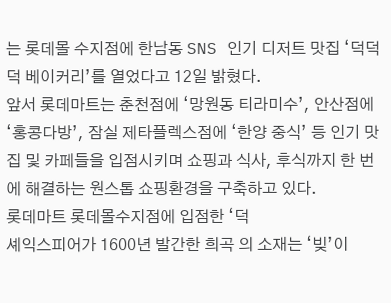는 롯데몰 수지점에 한남동 SNS 인기 디저트 맛집 ‘덕덕덕 베이커리’를 열었다고 12일 밝혔다.
앞서 롯데마트는 춘천점에 ‘망원동 티라미수’, 안산점에 ‘홍콩다방’, 잠실 제타플렉스점에 ‘한양 중식’ 등 인기 맛집 및 카페들을 입점시키며 쇼핑과 식사, 후식까지 한 번에 해결하는 원스톱 쇼핑환경을 구축하고 있다.
롯데마트 롯데몰수지점에 입점한 ‘덕
셰익스피어가 1600년 발간한 희곡 의 소재는 ‘빚’이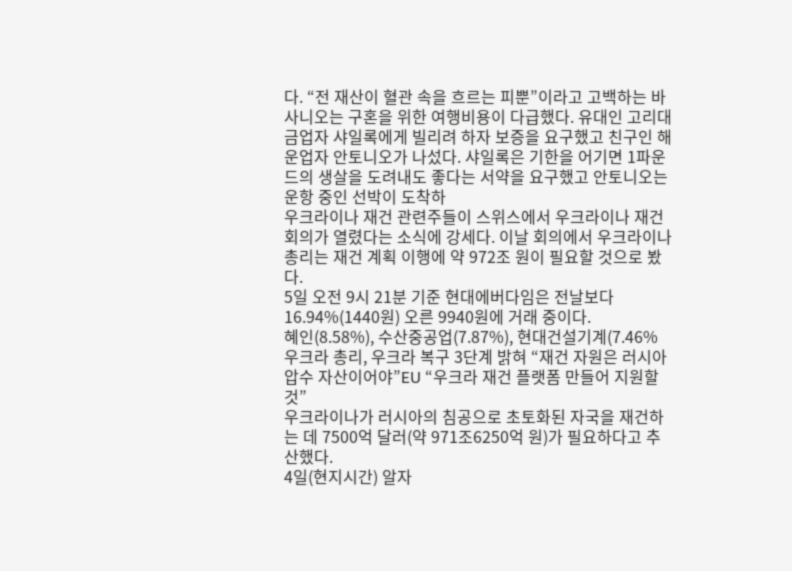다. “전 재산이 혈관 속을 흐르는 피뿐”이라고 고백하는 바사니오는 구혼을 위한 여행비용이 다급했다. 유대인 고리대금업자 샤일록에게 빌리려 하자 보증을 요구했고 친구인 해운업자 안토니오가 나섰다. 샤일록은 기한을 어기면 1파운드의 생살을 도려내도 좋다는 서약을 요구했고 안토니오는 운항 중인 선박이 도착하
우크라이나 재건 관련주들이 스위스에서 우크라이나 재건회의가 열렸다는 소식에 강세다. 이날 회의에서 우크라이나 총리는 재건 계획 이행에 약 972조 원이 필요할 것으로 봤다.
5일 오전 9시 21분 기준 현대에버다임은 전날보다 16.94%(1440원) 오른 9940원에 거래 중이다.
혜인(8.58%), 수산중공업(7.87%), 현대건설기계(7.46%
우크라 총리, 우크라 복구 3단계 밝혀 “재건 자원은 러시아 압수 자산이어야”EU “우크라 재건 플랫폼 만들어 지원할 것”
우크라이나가 러시아의 침공으로 초토화된 자국을 재건하는 데 7500억 달러(약 971조6250억 원)가 필요하다고 추산했다.
4일(현지시간) 알자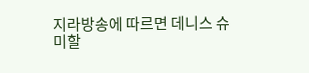지라방송에 따르면 데니스 슈미할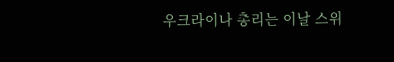우크라이나 총리는 이날 스위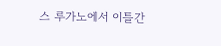스 루가노에서 이틀간